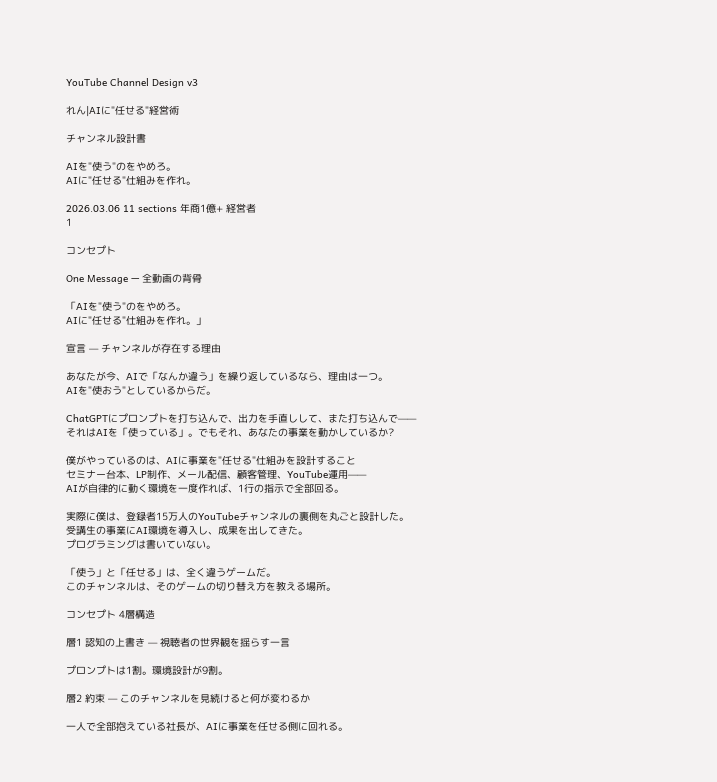YouTube Channel Design v3

れん|AIに"任せる"経営術

チャンネル設計書

AIを"使う"のをやめろ。
AIに"任せる"仕組みを作れ。

2026.03.06 11 sections 年商1億+ 経営者
1

コンセプト

One Message — 全動画の背骨

「AIを"使う"のをやめろ。
AIに"任せる"仕組みを作れ。」

宣言 — チャンネルが存在する理由

あなたが今、AIで「なんか違う」を繰り返しているなら、理由は一つ。
AIを"使おう"としているからだ。

ChatGPTにプロンプトを打ち込んで、出力を手直しして、また打ち込んで——
それはAIを「使っている」。でもそれ、あなたの事業を動かしているか?

僕がやっているのは、AIに事業を"任せる"仕組みを設計すること
セミナー台本、LP制作、メール配信、顧客管理、YouTube運用——
AIが自律的に動く環境を一度作れば、1行の指示で全部回る。

実際に僕は、登録者15万人のYouTubeチャンネルの裏側を丸ごと設計した。
受講生の事業にAI環境を導入し、成果を出してきた。
プログラミングは書いていない。

「使う」と「任せる」は、全く違うゲームだ。
このチャンネルは、そのゲームの切り替え方を教える場所。

コンセプト 4層構造

層1 認知の上書き — 視聴者の世界観を揺らす一言

プロンプトは1割。環境設計が9割。

層2 約束 — このチャンネルを見続けると何が変わるか

一人で全部抱えている社長が、AIに事業を任せる側に回れる。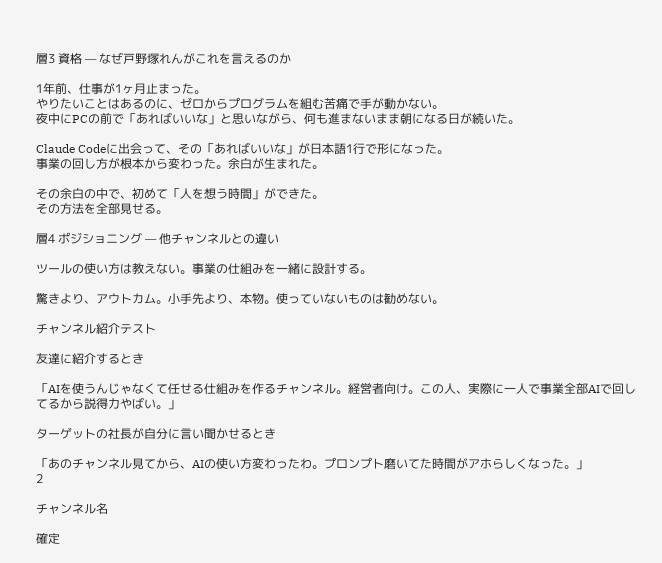層3 資格 — なぜ戸野塚れんがこれを言えるのか

1年前、仕事が1ヶ月止まった。
やりたいことはあるのに、ゼロからプログラムを組む苦痛で手が動かない。
夜中にPCの前で「あればいいな」と思いながら、何も進まないまま朝になる日が続いた。

Claude Codeに出会って、その「あればいいな」が日本語1行で形になった。
事業の回し方が根本から変わった。余白が生まれた。

その余白の中で、初めて「人を想う時間」ができた。
その方法を全部見せる。

層4 ポジショニング — 他チャンネルとの違い

ツールの使い方は教えない。事業の仕組みを一緒に設計する。

驚きより、アウトカム。小手先より、本物。使っていないものは勧めない。

チャンネル紹介テスト

友達に紹介するとき

「AIを使うんじゃなくて任せる仕組みを作るチャンネル。経営者向け。この人、実際に一人で事業全部AIで回してるから説得力やばい。」

ターゲットの社長が自分に言い聞かせるとき

「あのチャンネル見てから、AIの使い方変わったわ。プロンプト磨いてた時間がアホらしくなった。」
2

チャンネル名

確定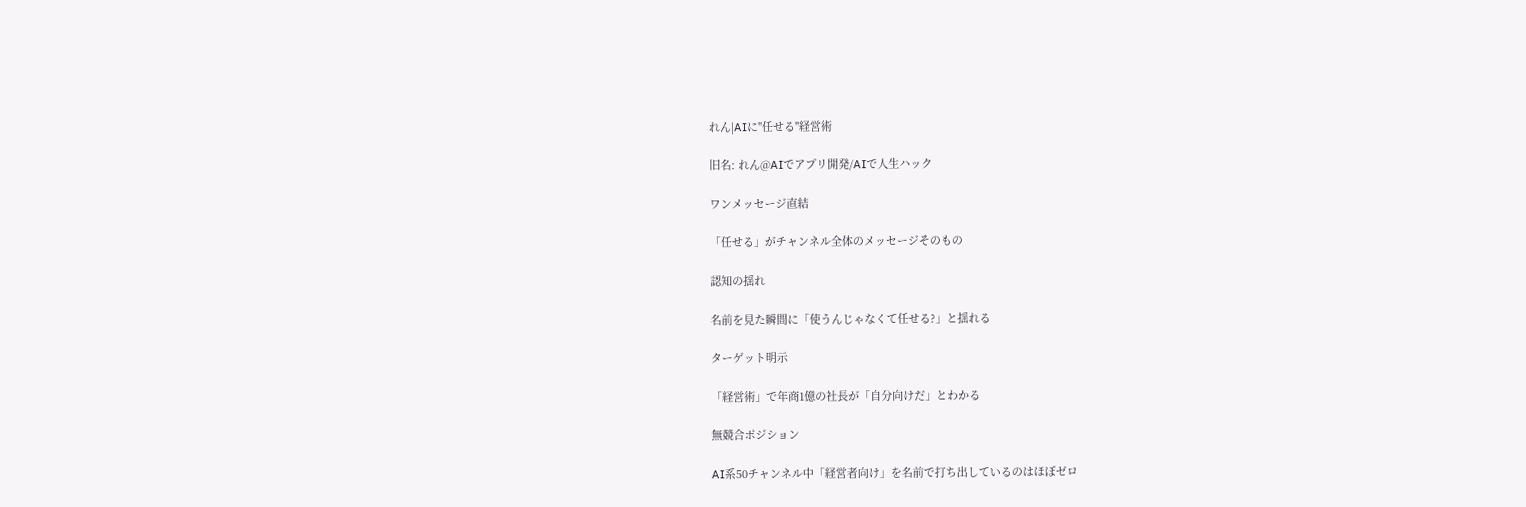れん|AIに"任せる"経営術

旧名: れん@AIでアプリ開発/AIで人生ハック

ワンメッセージ直結

「任せる」がチャンネル全体のメッセージそのもの

認知の揺れ

名前を見た瞬間に「使うんじゃなくて任せる?」と揺れる

ターゲット明示

「経営術」で年商1億の社長が「自分向けだ」とわかる

無競合ポジション

AI系50チャンネル中「経営者向け」を名前で打ち出しているのはほぼゼロ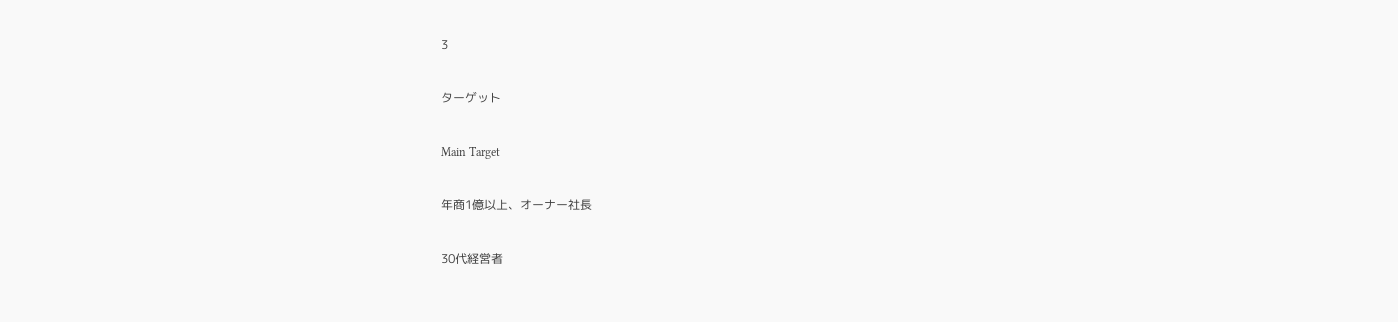3

ターゲット

Main Target

年商1億以上、オーナー社長

30代経営者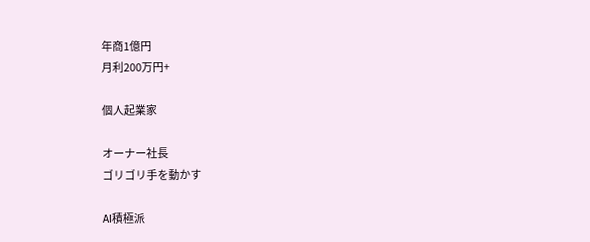年商1億円
月利200万円+

個人起業家

オーナー社長
ゴリゴリ手を動かす

AI積極派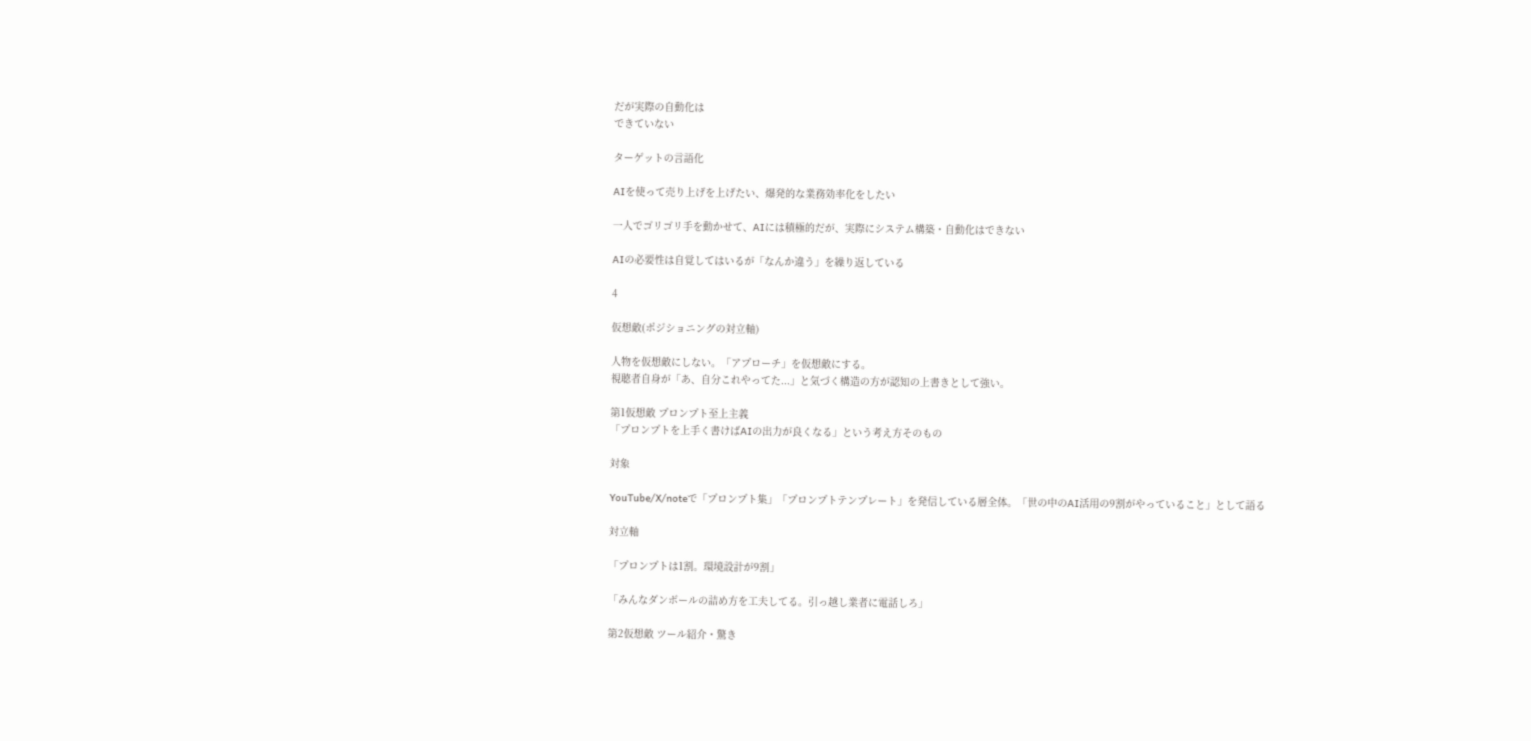だが実際の自動化は
できていない

ターゲットの言語化

AIを使って売り上げを上げたい、爆発的な業務効率化をしたい

一人でゴリゴリ手を動かせて、AIには積極的だが、実際にシステム構築・自動化はできない

AIの必要性は自覚してはいるが「なんか違う」を繰り返している

4

仮想敵(ポジショニングの対立軸)

人物を仮想敵にしない。「アプローチ」を仮想敵にする。
視聴者自身が「あ、自分これやってた...」と気づく構造の方が認知の上書きとして強い。

第1仮想敵 プロンプト至上主義
「プロンプトを上手く書けばAIの出力が良くなる」という考え方そのもの

対象

YouTube/X/noteで「プロンプト集」「プロンプトテンプレート」を発信している層全体。「世の中のAI活用の9割がやっていること」として語る

対立軸

「プロンプトは1割。環境設計が9割」

「みんなダンボールの詰め方を工夫してる。引っ越し業者に電話しろ」

第2仮想敵 ツール紹介・驚き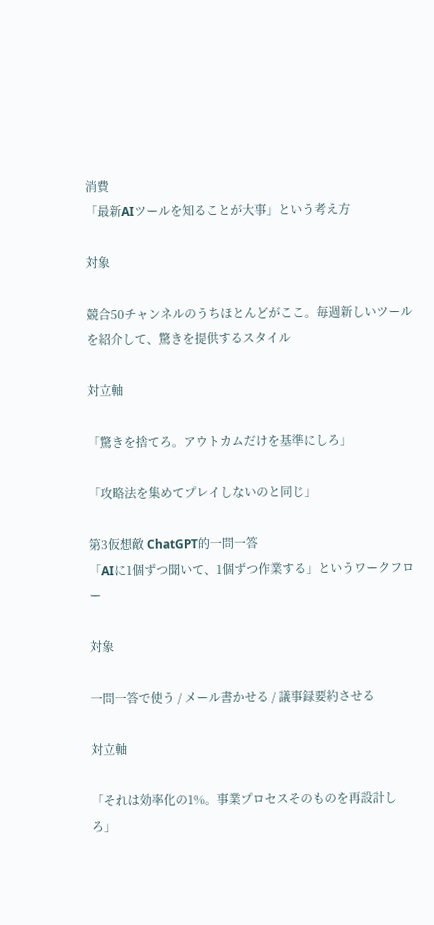消費
「最新AIツールを知ることが大事」という考え方

対象

競合50チャンネルのうちほとんどがここ。毎週新しいツールを紹介して、驚きを提供するスタイル

対立軸

「驚きを捨てろ。アウトカムだけを基準にしろ」

「攻略法を集めてプレイしないのと同じ」

第3仮想敵 ChatGPT的一問一答
「AIに1個ずつ聞いて、1個ずつ作業する」というワークフロー

対象

一問一答で使う / メール書かせる / 議事録要約させる

対立軸

「それは効率化の1%。事業プロセスそのものを再設計しろ」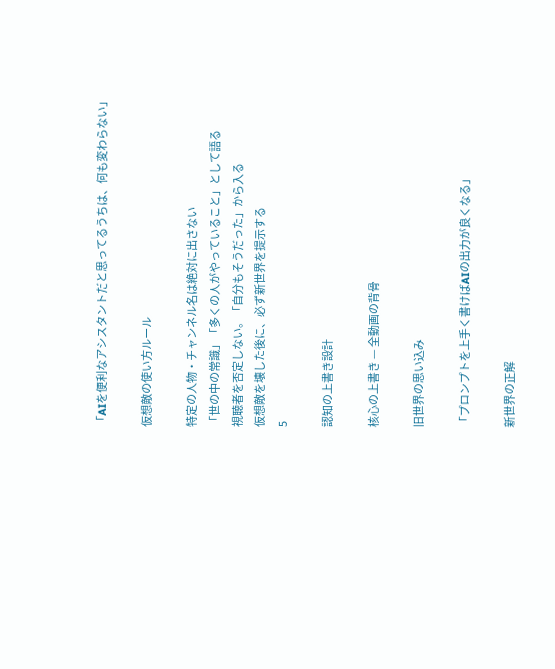「AIを便利なアシスタントだと思ってるうちは、何も変わらない」

仮想敵の使い方ルール

特定の人物・チャンネル名は絶対に出さない
「世の中の常識」「多くの人がやっていること」として語る
視聴者を否定しない。「自分もそうだった」から入る
仮想敵を壊した後に、必ず新世界を提示する
5

認知の上書き設計

核心の上書き — 全動画の背骨

旧世界の思い込み

「プロンプトを上手く書けばAIの出力が良くなる」

新世界の正解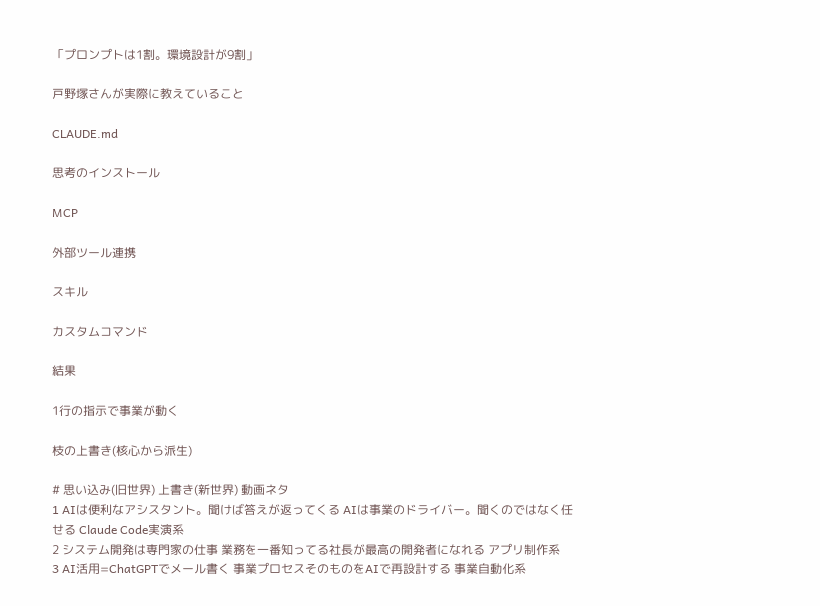「プロンプトは1割。環境設計が9割」

戸野塚さんが実際に教えていること

CLAUDE.md

思考のインストール

MCP

外部ツール連携

スキル

カスタムコマンド

結果

1行の指示で事業が動く

枝の上書き(核心から派生)

# 思い込み(旧世界) 上書き(新世界) 動画ネタ
1 AIは便利なアシスタント。聞けば答えが返ってくる AIは事業のドライバー。聞くのではなく任せる Claude Code実演系
2 システム開発は専門家の仕事 業務を一番知ってる社長が最高の開発者になれる アプリ制作系
3 AI活用=ChatGPTでメール書く 事業プロセスそのものをAIで再設計する 事業自動化系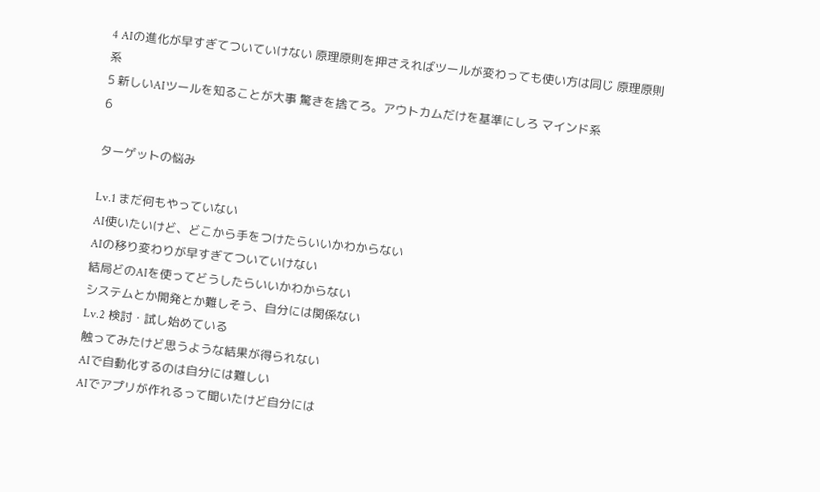4 AIの進化が早すぎてついていけない 原理原則を押さえればツールが変わっても使い方は同じ 原理原則系
5 新しいAIツールを知ることが大事 驚きを捨てろ。アウトカムだけを基準にしろ マインド系
6

ターゲットの悩み

Lv.1 まだ何もやっていない
AI使いたいけど、どこから手をつけたらいいかわからない
AIの移り変わりが早すぎてついていけない
結局どのAIを使ってどうしたらいいかわからない
システムとか開発とか難しそう、自分には関係ない
Lv.2 検討・試し始めている
触ってみたけど思うような結果が得られない
AIで自動化するのは自分には難しい
AIでアプリが作れるって聞いたけど自分には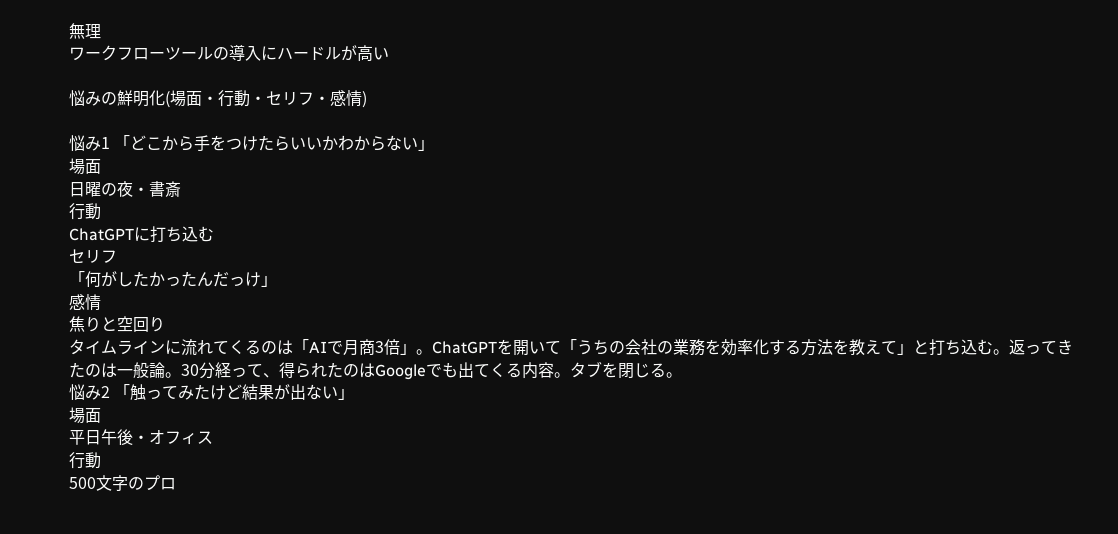無理
ワークフローツールの導入にハードルが高い

悩みの鮮明化(場面・行動・セリフ・感情)

悩み1 「どこから手をつけたらいいかわからない」
場面
日曜の夜・書斎
行動
ChatGPTに打ち込む
セリフ
「何がしたかったんだっけ」
感情
焦りと空回り
タイムラインに流れてくるのは「AIで月商3倍」。ChatGPTを開いて「うちの会社の業務を効率化する方法を教えて」と打ち込む。返ってきたのは一般論。30分経って、得られたのはGoogleでも出てくる内容。タブを閉じる。
悩み2 「触ってみたけど結果が出ない」
場面
平日午後・オフィス
行動
500文字のプロ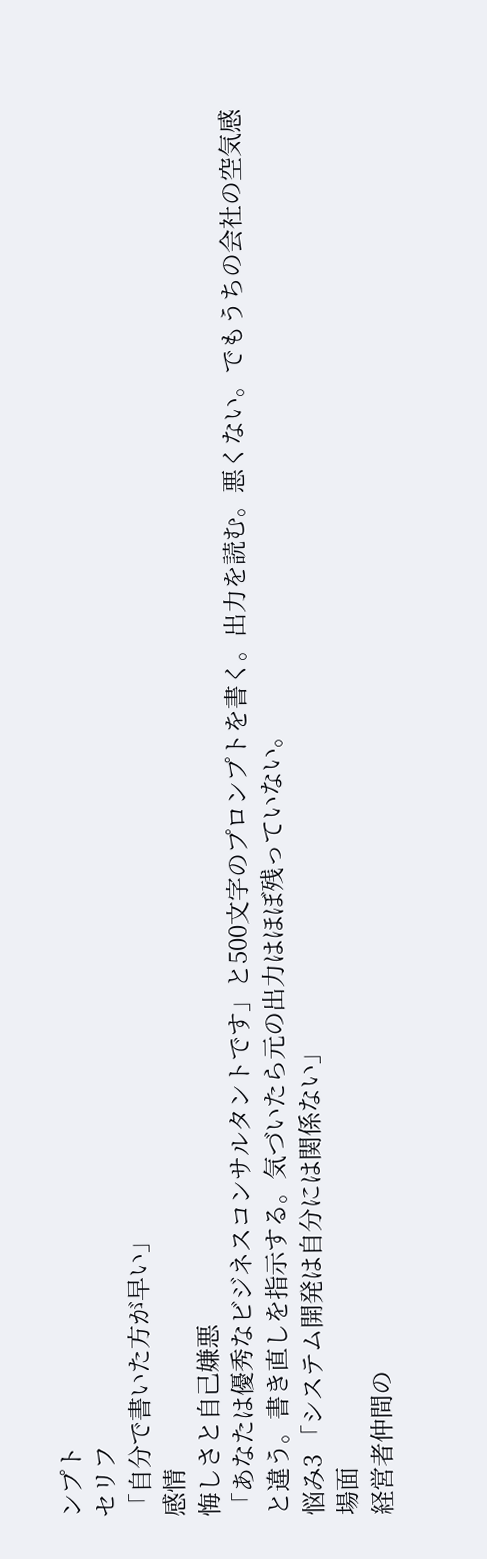ンプト
セリフ
「自分で書いた方が早い」
感情
悔しさと自己嫌悪
「あなたは優秀なビジネスコンサルタントです」と500文字のプロンプトを書く。出力を読む。悪くない。でもうちの会社の空気感と違う。書き直しを指示する。気づいたら元の出力はほぼ残っていない。
悩み3 「システム開発は自分には関係ない」
場面
経営者仲間の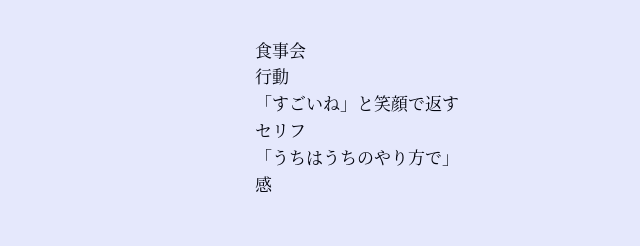食事会
行動
「すごいね」と笑顔で返す
セリフ
「うちはうちのやり方で」
感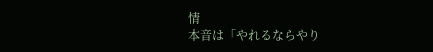情
本音は「やれるならやり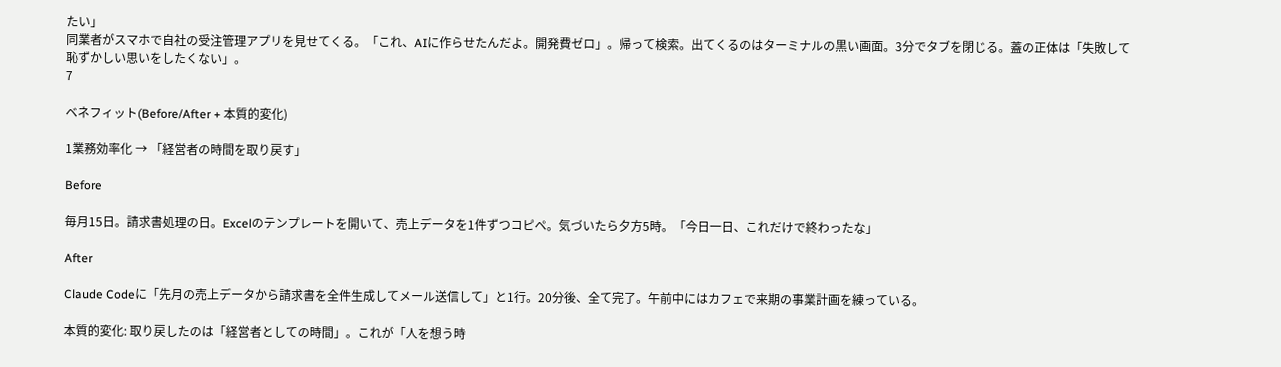たい」
同業者がスマホで自社の受注管理アプリを見せてくる。「これ、AIに作らせたんだよ。開発費ゼロ」。帰って検索。出てくるのはターミナルの黒い画面。3分でタブを閉じる。蓋の正体は「失敗して恥ずかしい思いをしたくない」。
7

ベネフィット(Before/After + 本質的変化)

1業務効率化 → 「経営者の時間を取り戻す」

Before

毎月15日。請求書処理の日。Excelのテンプレートを開いて、売上データを1件ずつコピペ。気づいたら夕方5時。「今日一日、これだけで終わったな」

After

Claude Codeに「先月の売上データから請求書を全件生成してメール送信して」と1行。20分後、全て完了。午前中にはカフェで来期の事業計画を練っている。

本質的変化: 取り戻したのは「経営者としての時間」。これが「人を想う時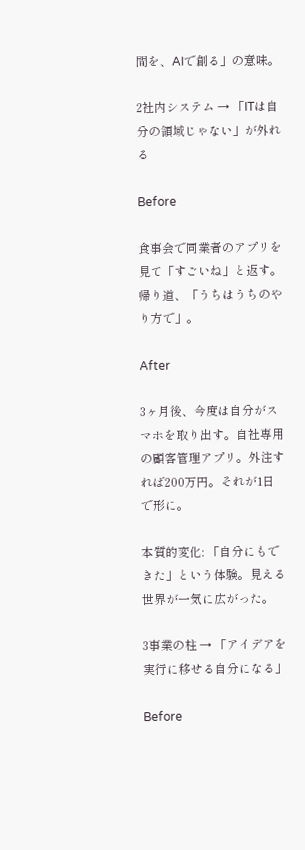間を、AIで創る」の意味。

2社内システム → 「ITは自分の領域じゃない」が外れる

Before

食事会で同業者のアプリを見て「すごいね」と返す。帰り道、「うちはうちのやり方で」。

After

3ヶ月後、今度は自分がスマホを取り出す。自社専用の顧客管理アプリ。外注すれば200万円。それが1日で形に。

本質的変化: 「自分にもできた」という体験。見える世界が一気に広がった。

3事業の柱 → 「アイデアを実行に移せる自分になる」

Before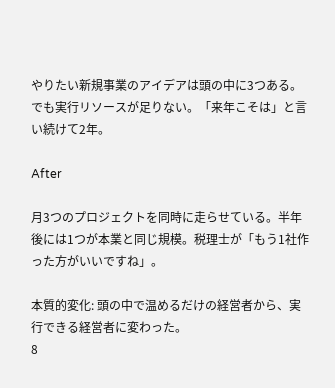やりたい新規事業のアイデアは頭の中に3つある。でも実行リソースが足りない。「来年こそは」と言い続けて2年。

After

月3つのプロジェクトを同時に走らせている。半年後には1つが本業と同じ規模。税理士が「もう1社作った方がいいですね」。

本質的変化: 頭の中で温めるだけの経営者から、実行できる経営者に変わった。
8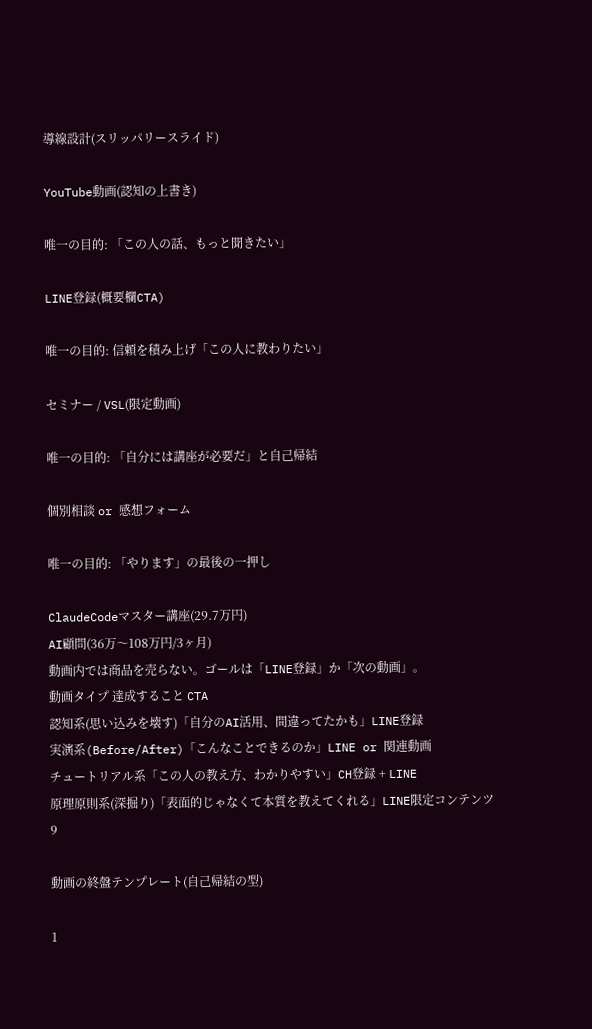導線設計(スリッパリースライド)

YouTube動画(認知の上書き)

唯一の目的: 「この人の話、もっと聞きたい」

LINE登録(概要欄CTA)

唯一の目的: 信頼を積み上げ「この人に教わりたい」

セミナー / VSL(限定動画)

唯一の目的: 「自分には講座が必要だ」と自己帰結

個別相談 or 感想フォーム

唯一の目的: 「やります」の最後の一押し

ClaudeCodeマスター講座(29.7万円)
AI顧問(36万〜108万円/3ヶ月)
動画内では商品を売らない。ゴールは「LINE登録」か「次の動画」。
動画タイプ 達成すること CTA
認知系(思い込みを壊す)「自分のAI活用、間違ってたかも」LINE登録
実演系(Before/After)「こんなことできるのか」LINE or 関連動画
チュートリアル系「この人の教え方、わかりやすい」CH登録 + LINE
原理原則系(深掘り)「表面的じゃなくて本質を教えてくれる」LINE限定コンテンツ
9

動画の終盤テンプレート(自己帰結の型)

1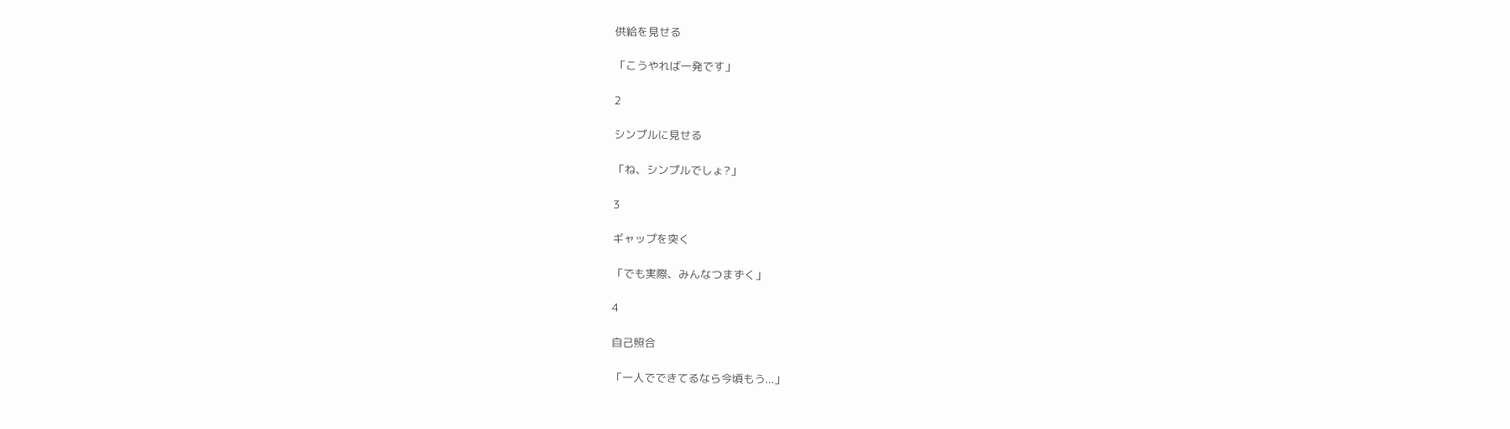供給を見せる

「こうやれば一発です」

2

シンプルに見せる

「ね、シンプルでしょ?」

3

ギャップを突く

「でも実際、みんなつまずく」

4

自己照合

「一人でできてるなら今頃もう...」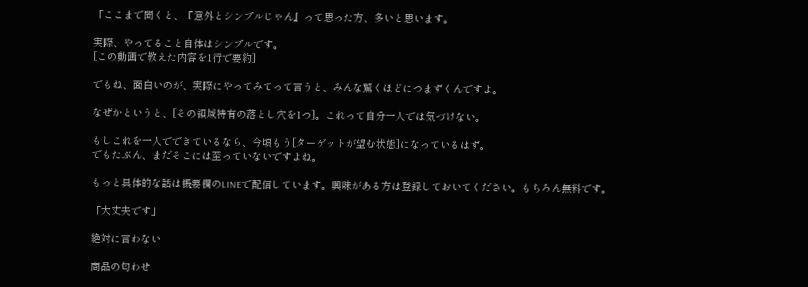「ここまで聞くと、『意外とシンプルじゃん』って思った方、多いと思います。

実際、やってること自体はシンプルです。
[この動画で教えた内容を1行で要約]

でもね、面白いのが、実際にやってみてって言うと、みんな驚くほどにつまずくんですよ。

なぜかというと、[その領域特有の落とし穴を1つ]。これって自分一人では気づけない。

もしこれを一人でできているなら、今頃もう[ターゲットが望む状態]になっているはず。
でもたぶん、まだそこには至っていないですよね。

もっと具体的な話は概要欄のLINEで配信しています。興味がある方は登録しておいてください。もちろん無料です。

「大丈夫です」

絶対に言わない

商品の匂わせ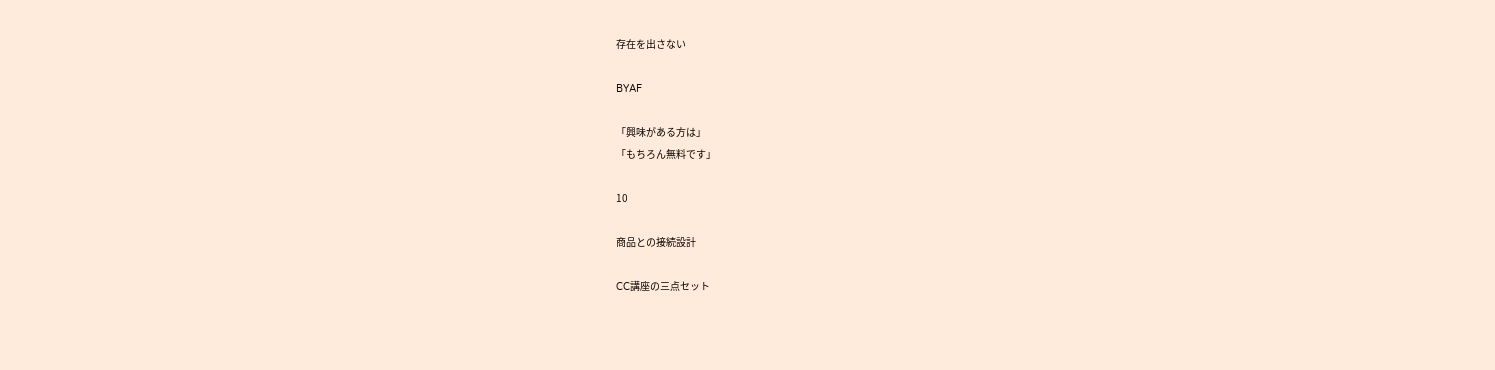存在を出さない

BYAF

「興味がある方は」
「もちろん無料です」

10

商品との接続設計

CC講座の三点セット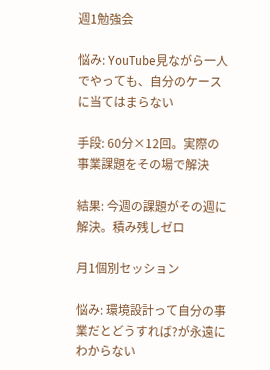週1勉強会

悩み: YouTube見ながら一人でやっても、自分のケースに当てはまらない

手段: 60分×12回。実際の事業課題をその場で解決

結果: 今週の課題がその週に解決。積み残しゼロ

月1個別セッション

悩み: 環境設計って自分の事業だとどうすれば?が永遠にわからない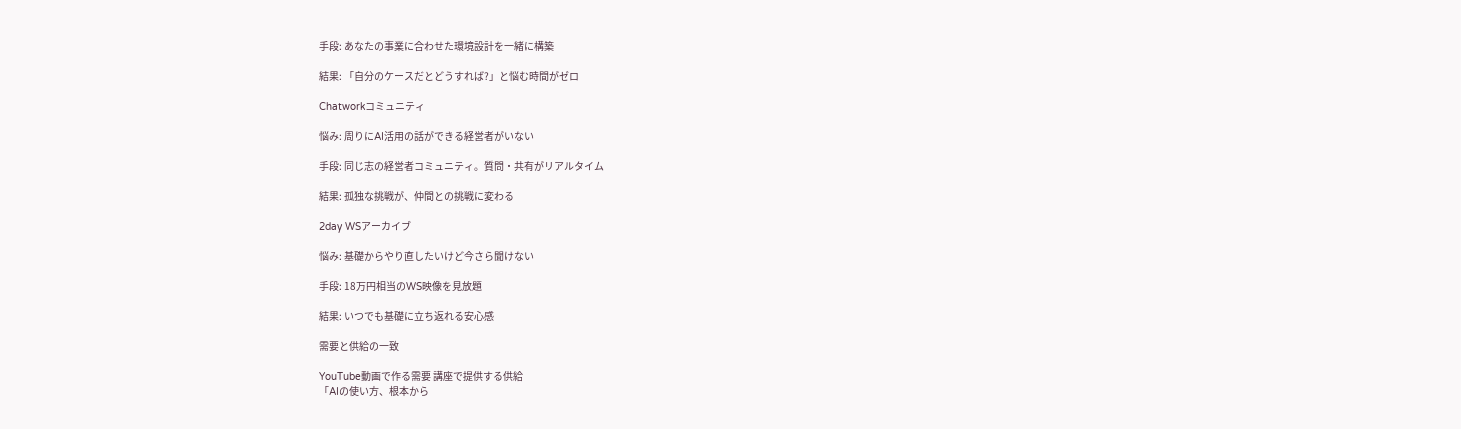手段: あなたの事業に合わせた環境設計を一緒に構築

結果: 「自分のケースだとどうすれば?」と悩む時間がゼロ

Chatworkコミュニティ

悩み: 周りにAI活用の話ができる経営者がいない

手段: 同じ志の経営者コミュニティ。質問・共有がリアルタイム

結果: 孤独な挑戦が、仲間との挑戦に変わる

2day WSアーカイブ

悩み: 基礎からやり直したいけど今さら聞けない

手段: 18万円相当のWS映像を見放題

結果: いつでも基礎に立ち返れる安心感

需要と供給の一致

YouTube動画で作る需要 講座で提供する供給
「AIの使い方、根本から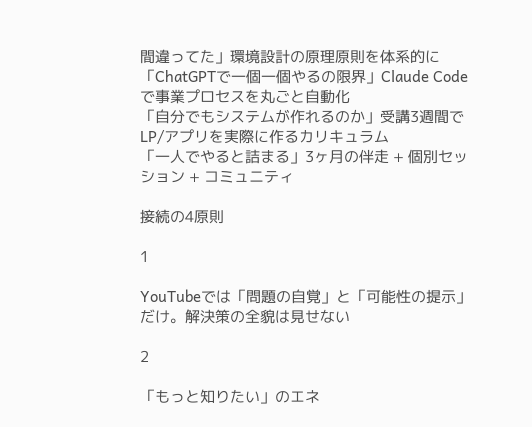間違ってた」環境設計の原理原則を体系的に
「ChatGPTで一個一個やるの限界」Claude Codeで事業プロセスを丸ごと自動化
「自分でもシステムが作れるのか」受講3週間でLP/アプリを実際に作るカリキュラム
「一人でやると詰まる」3ヶ月の伴走 + 個別セッション + コミュニティ

接続の4原則

1

YouTubeでは「問題の自覚」と「可能性の提示」だけ。解決策の全貌は見せない

2

「もっと知りたい」のエネ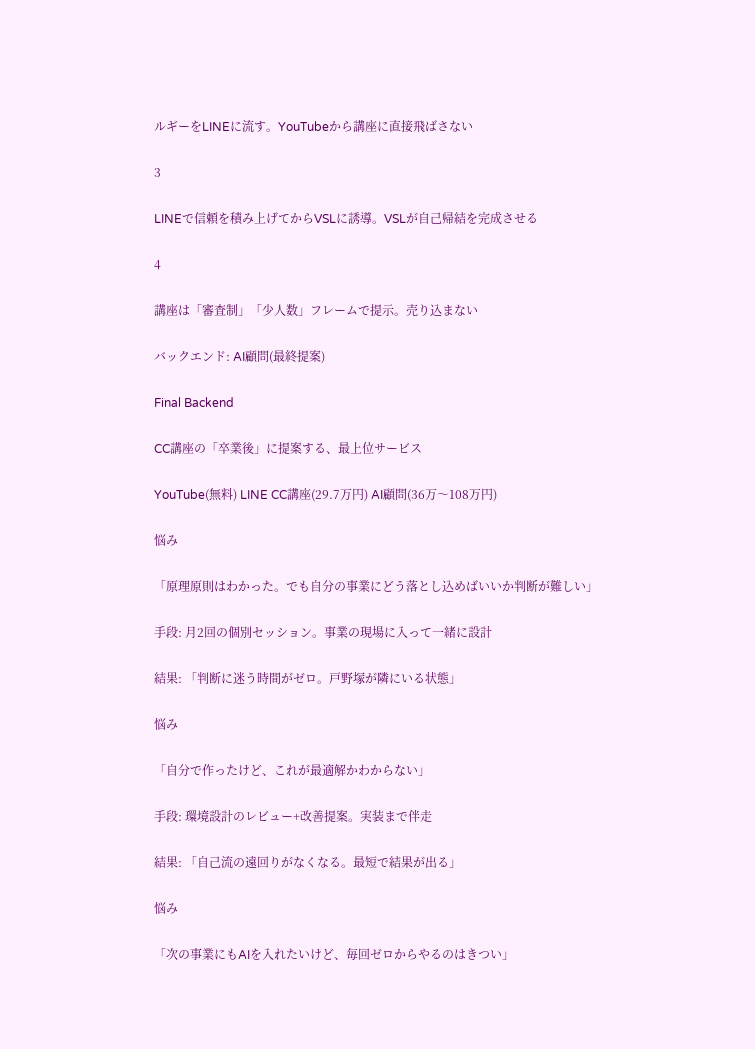ルギーをLINEに流す。YouTubeから講座に直接飛ばさない

3

LINEで信頼を積み上げてからVSLに誘導。VSLが自己帰結を完成させる

4

講座は「審査制」「少人数」フレームで提示。売り込まない

バックエンド: AI顧問(最終提案)

Final Backend

CC講座の「卒業後」に提案する、最上位サービス

YouTube(無料) LINE CC講座(29.7万円) AI顧問(36万〜108万円)

悩み

「原理原則はわかった。でも自分の事業にどう落とし込めばいいか判断が難しい」

手段: 月2回の個別セッション。事業の現場に入って一緒に設計

結果: 「判断に迷う時間がゼロ。戸野塚が隣にいる状態」

悩み

「自分で作ったけど、これが最適解かわからない」

手段: 環境設計のレビュー+改善提案。実装まで伴走

結果: 「自己流の遠回りがなくなる。最短で結果が出る」

悩み

「次の事業にもAIを入れたいけど、毎回ゼロからやるのはきつい」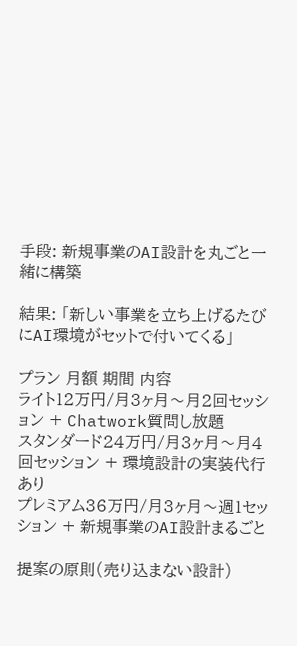手段: 新規事業のAI設計を丸ごと一緒に構築

結果: 「新しい事業を立ち上げるたびにAI環境がセットで付いてくる」

プラン 月額 期間 内容
ライト12万円/月3ヶ月〜月2回セッション + Chatwork質問し放題
スタンダード24万円/月3ヶ月〜月4回セッション + 環境設計の実装代行あり
プレミアム36万円/月3ヶ月〜週1セッション + 新規事業のAI設計まるごと

提案の原則(売り込まない設計)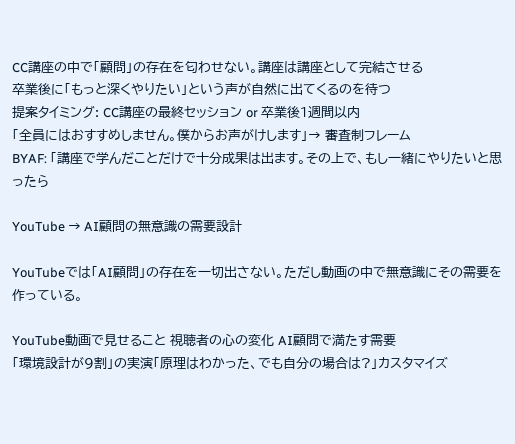CC講座の中で「顧問」の存在を匂わせない。講座は講座として完結させる
卒業後に「もっと深くやりたい」という声が自然に出てくるのを待つ
提案タイミング: CC講座の最終セッション or 卒業後1週間以内
「全員にはおすすめしません。僕からお声がけします」→ 審査制フレーム
BYAF: 「講座で学んだことだけで十分成果は出ます。その上で、もし一緒にやりたいと思ったら

YouTube → AI顧問の無意識の需要設計

YouTubeでは「AI顧問」の存在を一切出さない。ただし動画の中で無意識にその需要を作っている。

YouTube動画で見せること 視聴者の心の変化 AI顧問で満たす需要
「環境設計が9割」の実演「原理はわかった、でも自分の場合は?」カスタマイズ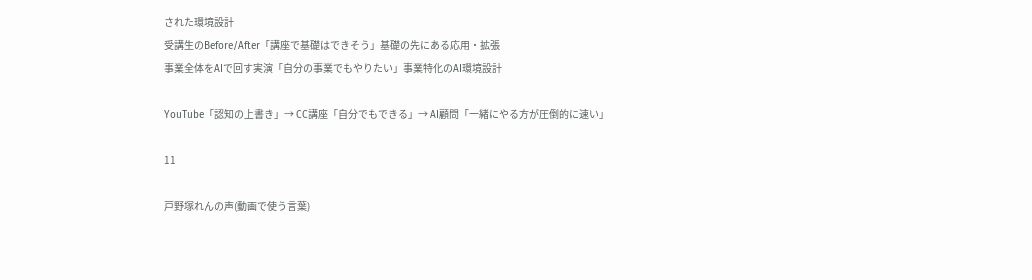された環境設計
受講生のBefore/After「講座で基礎はできそう」基礎の先にある応用・拡張
事業全体をAIで回す実演「自分の事業でもやりたい」事業特化のAI環境設計

YouTube「認知の上書き」→ CC講座「自分でもできる」→ AI顧問「一緒にやる方が圧倒的に速い」

11

戸野塚れんの声(動画で使う言葉)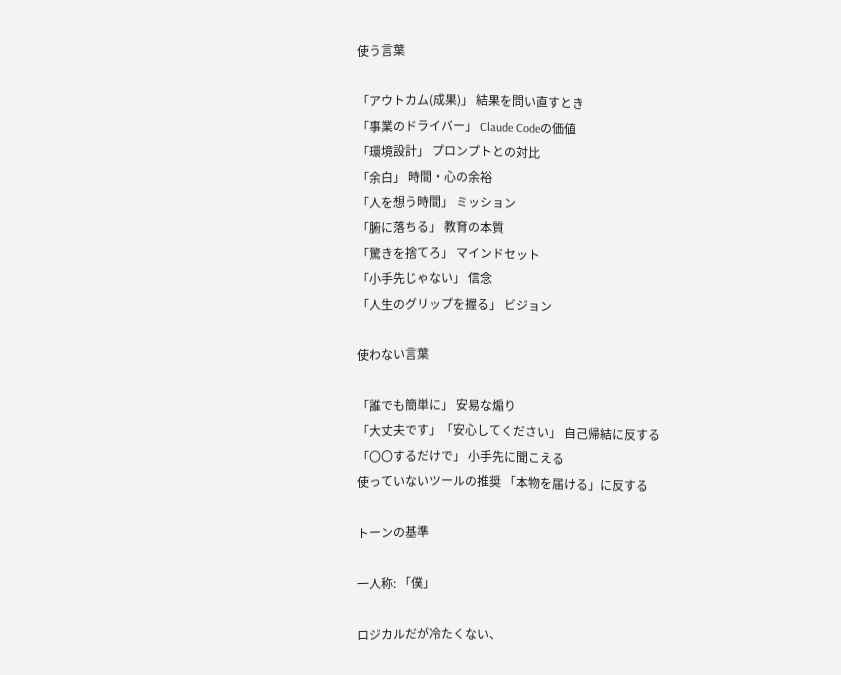使う言葉

「アウトカム(成果)」 結果を問い直すとき
「事業のドライバー」 Claude Codeの価値
「環境設計」 プロンプトとの対比
「余白」 時間・心の余裕
「人を想う時間」 ミッション
「腑に落ちる」 教育の本質
「驚きを捨てろ」 マインドセット
「小手先じゃない」 信念
「人生のグリップを握る」 ビジョン

使わない言葉

「誰でも簡単に」 安易な煽り
「大丈夫です」「安心してください」 自己帰結に反する
「〇〇するだけで」 小手先に聞こえる
使っていないツールの推奨 「本物を届ける」に反する

トーンの基準

一人称: 「僕」

ロジカルだが冷たくない、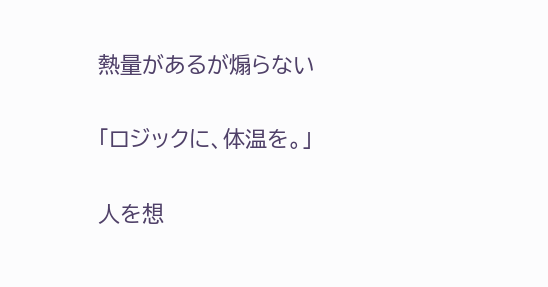熱量があるが煽らない

「ロジックに、体温を。」

人を想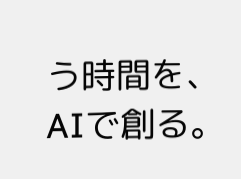う時間を、AIで創る。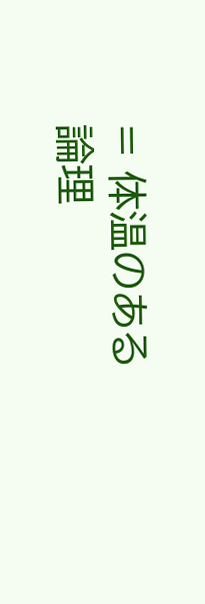= 体温のある論理